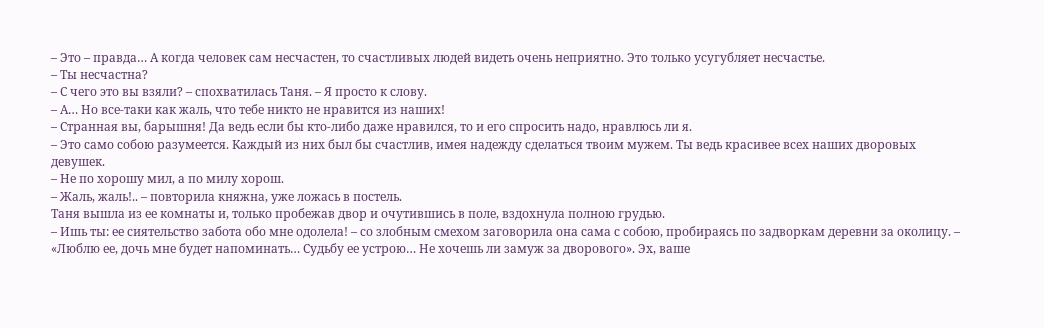– Это – правда… А когда человек сам несчастен, то счастливых людей видеть очень неприятно. Это только усугубляет несчастье.
– Ты несчастна?
– С чего это вы взяли? – спохватилась Таня. – Я просто к слову.
– А… Но все-таки как жаль, что тебе никто не нравится из наших!
– Странная вы, барышня! Да ведь если бы кто-либо даже нравился, то и его спросить надо, нравлюсь ли я.
– Это само собою разумеется. Каждый из них был бы счастлив, имея надежду сделаться твоим мужем. Ты ведь красивее всех наших дворовых девушек.
– Не по хорошу мил, а по милу хорош.
– Жаль, жаль!.. – повторила княжна, уже ложась в постель.
Таня вышла из ее комнаты и, только пробежав двор и очутившись в поле, вздохнула полною грудью.
– Ишь ты: ее сиятельство забота обо мне одолела! – со злобным смехом заговорила она сама с собою, пробираясь по задворкам деревни за околицу. – «Люблю ее, дочь мне будет напоминать… Судьбу ее устрою… Не хочешь ли замуж за дворового». Эх, ваше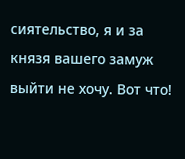сиятельство, я и за князя вашего замуж выйти не хочу. Вот что!